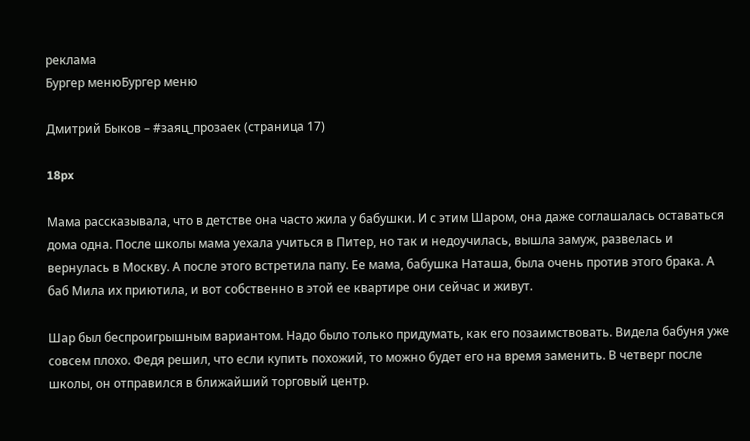реклама
Бургер менюБургер меню

Дмитрий Быков – #заяц_прозаек (страница 17)

18px

Мама рассказывала, что в детстве она часто жила у бабушки. И с этим Шаром, она даже соглашалась оставаться дома одна. После школы мама уехала учиться в Питер, но так и недоучилась, вышла замуж, развелась и вернулась в Москву. А после этого встретила папу. Ее мама, бабушка Наташа, была очень против этого брака. А баб Мила их приютила, и вот собственно в этой ее квартире они сейчас и живут.

Шар был беспроигрышным вариантом. Надо было только придумать, как его позаимствовать. Видела бабуня уже совсем плохо. Федя решил, что если купить похожий, то можно будет его на время заменить. В четверг после школы, он отправился в ближайший торговый центр.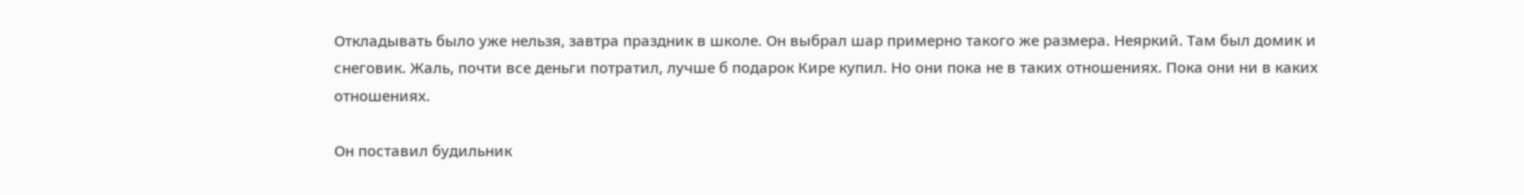Откладывать было уже нельзя, завтра праздник в школе. Он выбрал шар примерно такого же размера. Неяркий. Там был домик и снеговик. Жаль, почти все деньги потратил, лучше б подарок Кире купил. Но они пока не в таких отношениях. Пока они ни в каких отношениях.

Он поставил будильник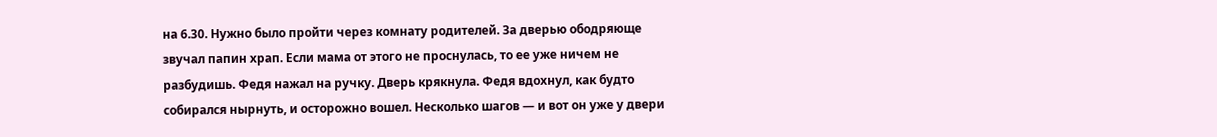на 6.30. Нужно было пройти через комнату родителей. За дверью ободряюще звучал папин храп. Если мама от этого не проснулась, то ее уже ничем не разбудишь. Федя нажал на ручку. Дверь крякнула. Федя вдохнул, как будто собирался нырнуть, и осторожно вошел. Несколько шагов — и вот он уже у двери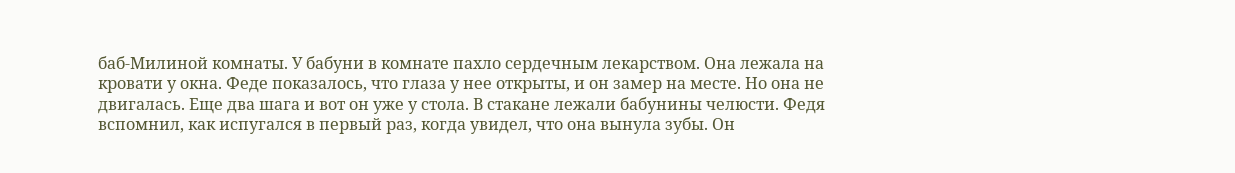баб-Милиной комнаты. У бабуни в комнате пахло сердечным лекарством. Она лежала на кровати у окна. Феде показалось, что глаза у нее открыты, и он замер на месте. Но она не двигалась. Еще два шага и вот он уже у стола. В стакане лежали бабунины челюсти. Федя вспомнил, как испугался в первый раз, когда увидел, что она вынула зубы. Он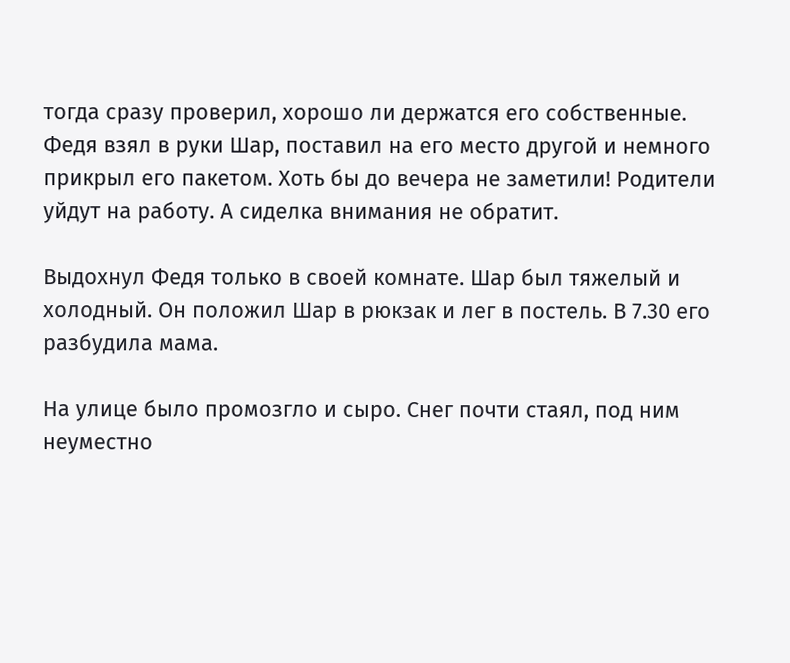тогда сразу проверил, хорошо ли держатся его собственные. Федя взял в руки Шар, поставил на его место другой и немного прикрыл его пакетом. Хоть бы до вечера не заметили! Родители уйдут на работу. А сиделка внимания не обратит.

Выдохнул Федя только в своей комнате. Шар был тяжелый и холодный. Он положил Шар в рюкзак и лег в постель. В 7.30 его разбудила мама.

На улице было промозгло и сыро. Снег почти стаял, под ним неуместно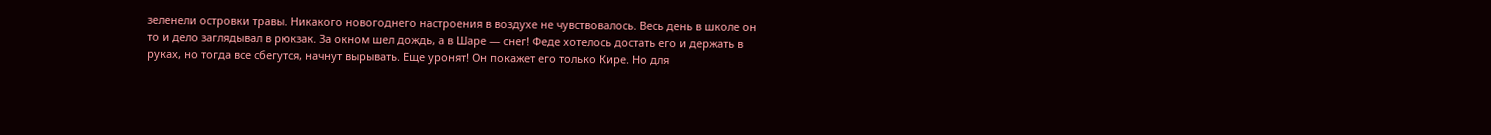зеленели островки травы. Никакого новогоднего настроения в воздухе не чувствовалось. Весь день в школе он то и дело заглядывал в рюкзак. За окном шел дождь, а в Шаре — снег! Феде хотелось достать его и держать в руках, но тогда все сбегутся, начнут вырывать. Еще уронят! Он покажет его только Кире. Но для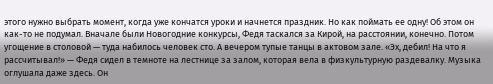этого нужно выбрать момент, когда уже кончатся уроки и начнется праздник. Но как поймать ее одну! Об этом он как-то не подумал. Вначале были Новогодние конкурсы, Федя таскался за Кирой, на расстоянии, конечно. Потом угощение в столовой — туда набилось человек сто. А вечером тупые танцы в актовом зале. «Эх, дебил! На что я рассчитывал!» — Федя сидел в темноте на лестнице за залом, которая вела в физкультурную раздевалку. Музыка оглушала даже здесь. Он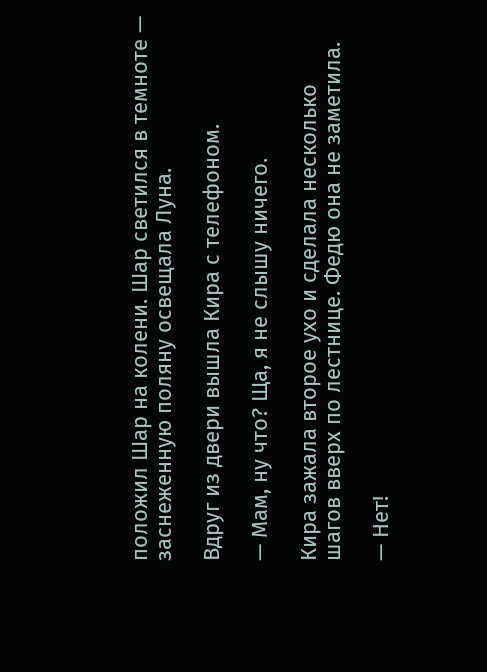положил Шар на колени. Шар светился в темноте — заснеженную поляну освещала Луна.

Вдруг из двери вышла Кира с телефоном.

— Мам, ну что? Ща, я не слышу ничего.

Кира зажала второе ухо и сделала несколько шагов вверх по лестнице. Федю она не заметила.

— Нет!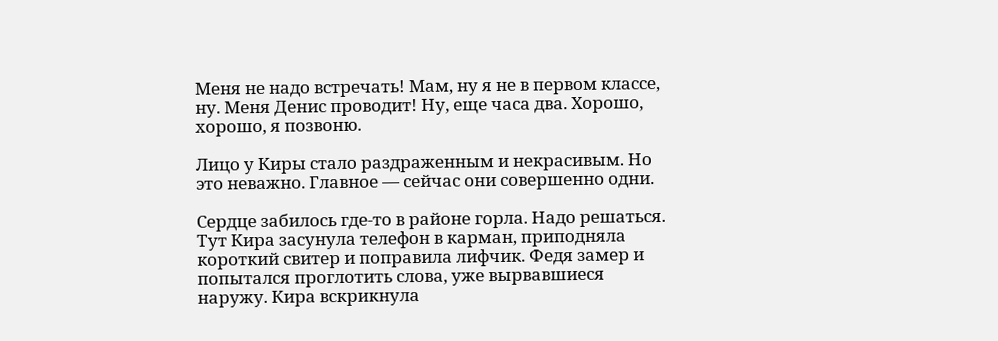Меня не надо встречать! Мам, ну я не в первом классе, ну. Меня Денис проводит! Ну, еще часа два. Хорошо, хорошо, я позвоню.

Лицо у Киры стало раздраженным и некрасивым. Но это неважно. Главное — сейчас они совершенно одни.

Сердце забилось где-то в районе горла. Надо решаться. Тут Кира засунула телефон в карман, приподняла короткий свитер и поправила лифчик. Федя замер и попытался проглотить слова, уже вырвавшиеся наружу. Кира вскрикнула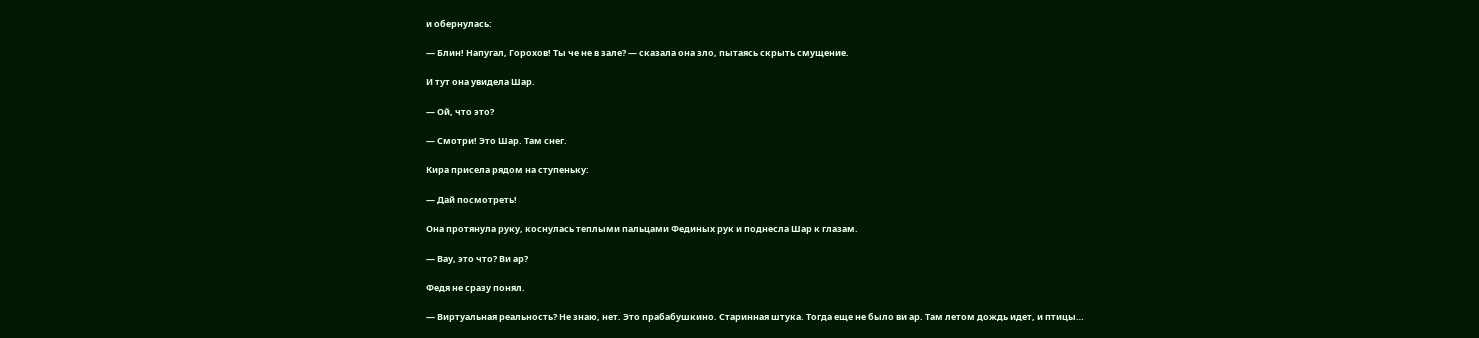и обернулась:

— Блин! Напугал, Горохов! Ты че не в зале? — сказала она зло, пытаясь скрыть смущение.

И тут она увидела Шар.

— Ой, что это?

— Смотри! Это Шар. Там снег.

Кира присела рядом на ступеньку:

— Дай посмотреть!

Она протянула руку, коснулась теплыми пальцами Фединых рук и поднесла Шар к глазам.

— Вау, это что? Ви ар?

Федя не сразу понял.

— Виртуальная реальность? Не знаю, нет. Это прабабушкино. Старинная штука. Тогда еще не было ви ар. Там летом дождь идет, и птицы…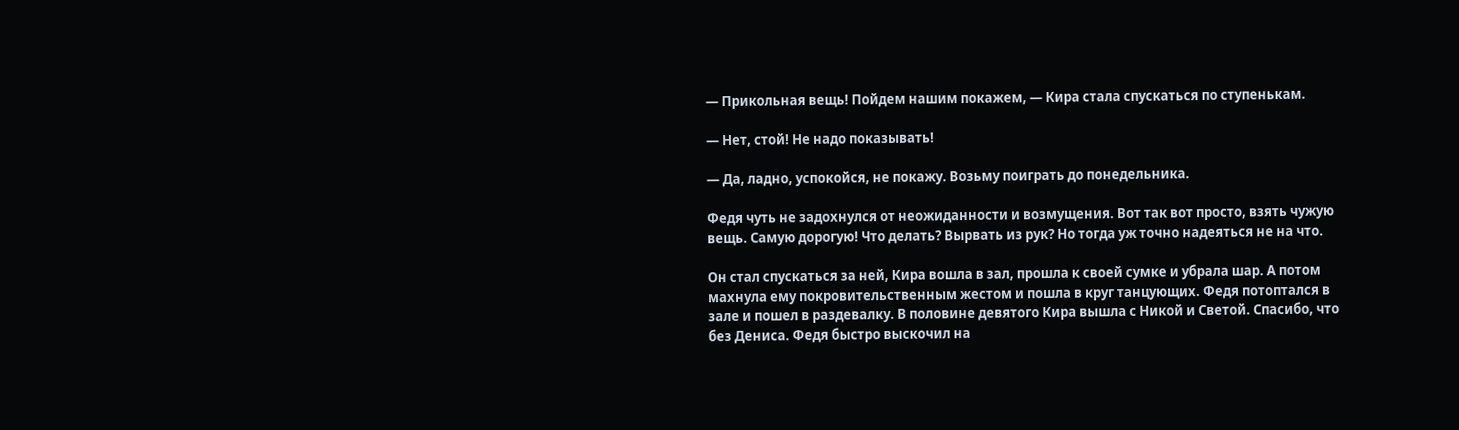— Прикольная вещь! Пойдем нашим покажем, — Кира стала спускаться по ступенькам.

— Нет, стой! Не надо показывать!

— Да, ладно, успокойся, не покажу. Возьму поиграть до понедельника.

Федя чуть не задохнулся от неожиданности и возмущения. Вот так вот просто, взять чужую вещь. Самую дорогую! Что делать? Вырвать из рук? Но тогда уж точно надеяться не на что.

Он стал спускаться за ней, Кира вошла в зал, прошла к своей сумке и убрала шар. А потом махнула ему покровительственным жестом и пошла в круг танцующих. Федя потоптался в зале и пошел в раздевалку. В половине девятого Кира вышла с Никой и Светой. Спасибо, что без Дениса. Федя быстро выскочил на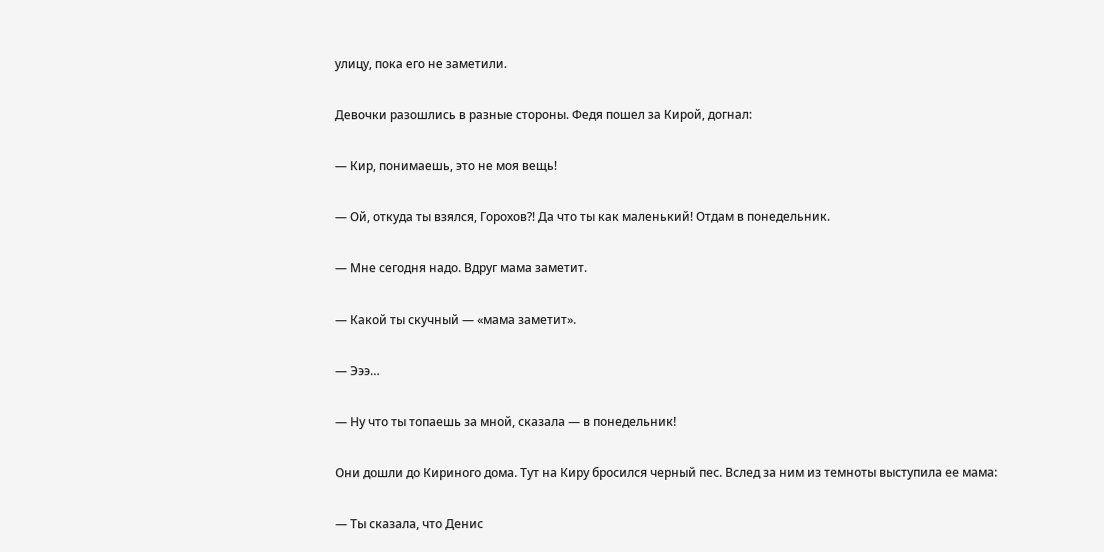улицу, пока его не заметили.

Девочки разошлись в разные стороны. Федя пошел за Кирой, догнал:

— Кир, понимаешь, это не моя вещь!

— Ой, откуда ты взялся, Горохов?! Да что ты как маленький! Отдам в понедельник.

— Мне сегодня надо. Вдруг мама заметит.

— Какой ты скучный — «мама заметит».

— Эээ…

— Ну что ты топаешь за мной, сказала — в понедельник!

Они дошли до Кириного дома. Тут на Киру бросился черный пес. Вслед за ним из темноты выступила ее мама:

— Ты сказала, что Денис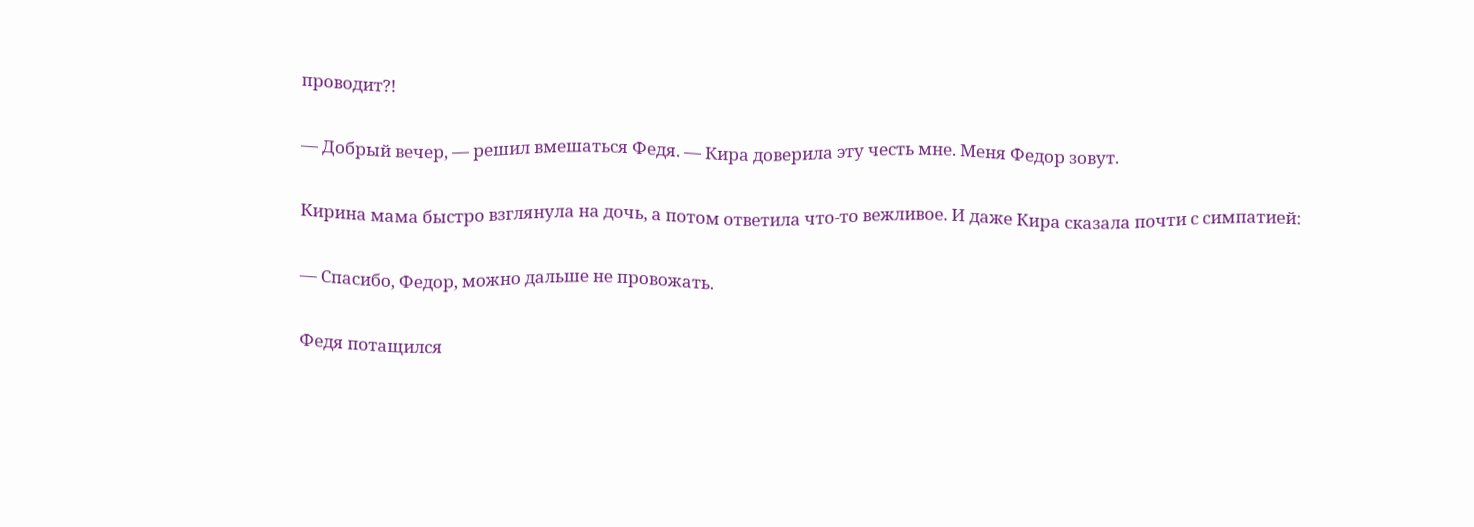проводит?!

— Добрый вечер, — решил вмешаться Федя. — Кира доверила эту честь мне. Меня Федор зовут.

Кирина мама быстро взглянула на дочь, а потом ответила что-то вежливое. И даже Кира сказала почти с симпатией:

— Спасибо, Федор, можно дальше не провожать.

Федя потащился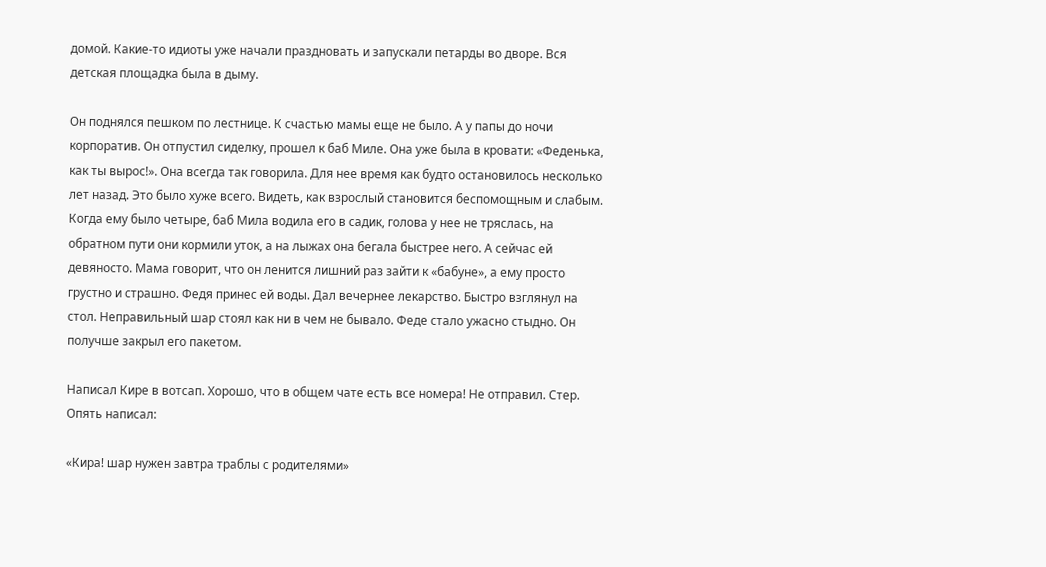домой. Какие-то идиоты уже начали праздновать и запускали петарды во дворе. Вся детская площадка была в дыму.

Он поднялся пешком по лестнице. К счастью мамы еще не было. А у папы до ночи корпоратив. Он отпустил сиделку, прошел к баб Миле. Она уже была в кровати: «Феденька, как ты вырос!». Она всегда так говорила. Для нее время как будто остановилось несколько лет назад. Это было хуже всего. Видеть, как взрослый становится беспомощным и слабым. Когда ему было четыре, баб Мила водила его в садик, голова у нее не тряслась, на обратном пути они кормили уток, а на лыжах она бегала быстрее него. А сейчас ей девяносто. Мама говорит, что он ленится лишний раз зайти к «бабуне», а ему просто грустно и страшно. Федя принес ей воды. Дал вечернее лекарство. Быстро взглянул на стол. Неправильный шар стоял как ни в чем не бывало. Феде стало ужасно стыдно. Он получше закрыл его пакетом.

Написал Кире в вотсап. Хорошо, что в общем чате есть все номера! Не отправил. Стер. Опять написал:

«Кира! шар нужен завтра траблы с родителями»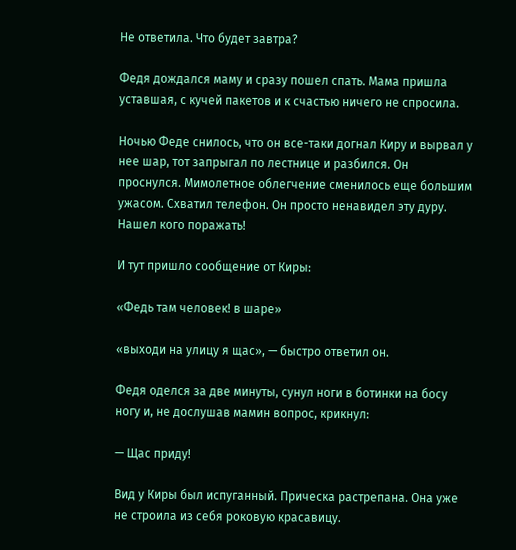Не ответила. Что будет завтра?

Федя дождался маму и сразу пошел спать. Мама пришла уставшая, с кучей пакетов и к счастью ничего не спросила.

Ночью Феде снилось, что он все-таки догнал Киру и вырвал у нее шар, тот запрыгал по лестнице и разбился. Он проснулся. Мимолетное облегчение сменилось еще большим ужасом. Схватил телефон. Он просто ненавидел эту дуру. Нашел кого поражать!

И тут пришло сообщение от Киры:

«Федь там человек! в шаре»

«выходи на улицу я щас», — быстро ответил он.

Федя оделся за две минуты, сунул ноги в ботинки на босу ногу и, не дослушав мамин вопрос, крикнул:

— Щас приду!

Вид у Киры был испуганный. Прическа растрепана. Она уже не строила из себя роковую красавицу.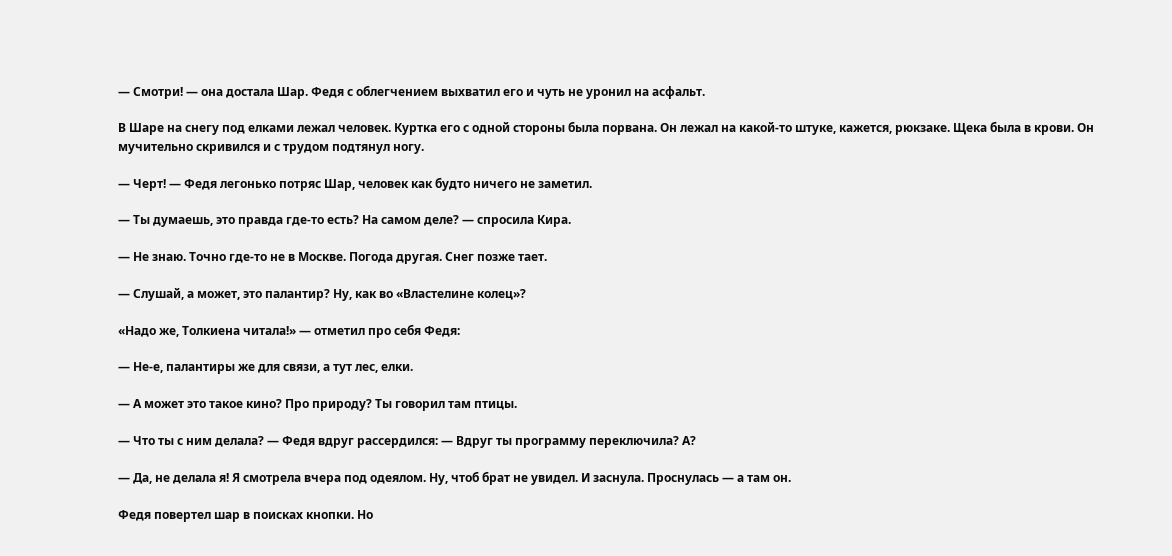— Смотри! — она достала Шар. Федя с облегчением выхватил его и чуть не уронил на асфальт.

В Шаре на снегу под елками лежал человек. Куртка его с одной стороны была порвана. Он лежал на какой-то штуке, кажется, рюкзаке. Щека была в крови. Он мучительно скривился и с трудом подтянул ногу.

— Черт! — Федя легонько потряс Шар, человек как будто ничего не заметил.

— Ты думаешь, это правда где-то есть? На самом деле? — спросила Кира.

— Не знаю. Точно где-то не в Москве. Погода другая. Снег позже тает.

— Слушай, а может, это палантир? Ну, как во «Властелине колец»?

«Надо же, Толкиена читала!» — отметил про себя Федя:

— Не-е, палантиры же для связи, а тут лес, елки.

— А может это такое кино? Про природу? Ты говорил там птицы.

— Что ты с ним делала? — Федя вдруг рассердился: — Вдруг ты программу переключила? А?

— Да, не делала я! Я смотрела вчера под одеялом. Ну, чтоб брат не увидел. И заснула. Проснулась — а там он.

Федя повертел шар в поисках кнопки. Но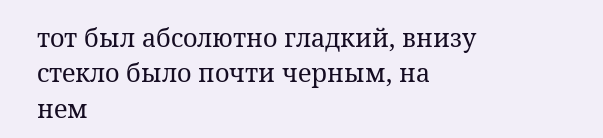тот был абсолютно гладкий, внизу стекло было почти черным, на нем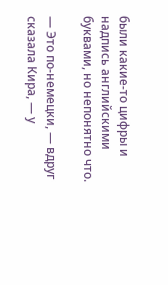были какие-то цифры и надпись английскими буквами, но непонятно что.

— Это по-немецки, — вдруг сказала Кира, — у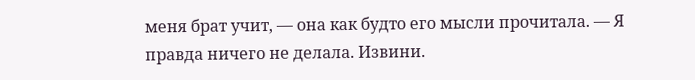меня брат учит, — она как будто его мысли прочитала. — Я правда ничего не делала. Извини.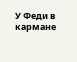У Феди в кармане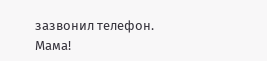зазвонил телефон. Мама!